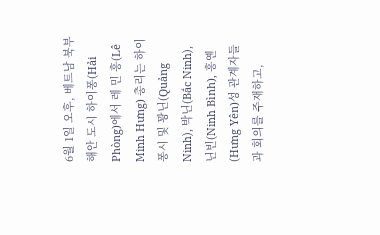6월 1일 오후, 베트남 북부 해안 도시 하이퐁(Hải Phòng)에서 레 민 흥(Lê Minh Hưng) 총리는 하이퐁시 및 꽝닌(Quảng Ninh), 박닌(Bắc Ninh), 닌빈(Ninh Bình), 흥옌(Hưng Yên)성 관계자들과 회의를 주재하고,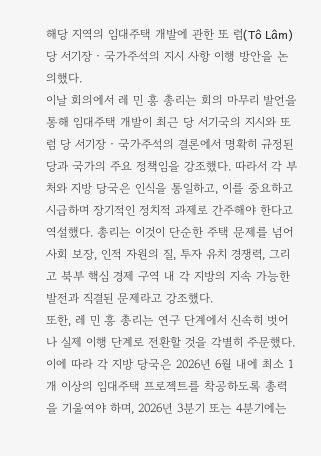해당 지역의 임대주택 개발에 관한 또 럼(Tô Lâm) 당 서기장‧국가주석의 지시 사항 이행 방안을 논의했다.
이날 회의에서 레 민 흥 총리는 회의 마무리 발언을 통해 임대주택 개발이 최근 당 서기국의 지시와 또 럼 당 서기장‧국가주석의 결론에서 명확히 규정된 당과 국가의 주요 정책임을 강조했다. 따라서 각 부처와 지방 당국은 인식을 통일하고, 이를 중요하고 시급하며 장기적인 정치적 과제로 간주해야 한다고 역설했다. 총리는 이것이 단순한 주택 문제를 넘어 사회 보장, 인적 자원의 질, 투자 유치 경쟁력, 그리고 북부 핵심 경제 구역 내 각 지방의 지속 가능한 발전과 직결된 문제라고 강조했다.
또한, 레 민 흥 총리는 연구 단계에서 신속히 벗어나 실제 이행 단계로 전환할 것을 각별히 주문했다. 이에 따라 각 지방 당국은 2026년 6월 내에 최소 1개 이상의 임대주택 프로젝트를 착공하도록 총력을 기울여야 하며, 2026년 3분기 또는 4분기에는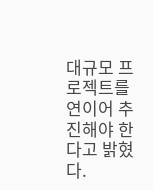대규모 프로젝트를 연이어 추진해야 한다고 밝혔다.